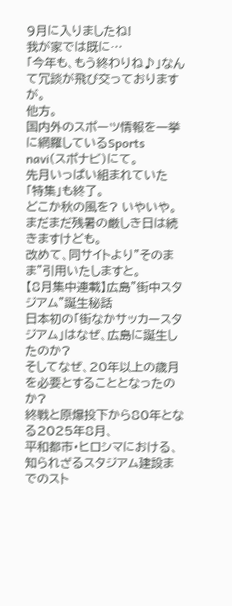9月に入りましたね!
我が家では既に…
「今年も、もう終わりね♪」なんて冗談が飛び交っておりますが。
他方。
国内外のスポーツ情報を一挙に網羅しているSports navi(スポナビ)にて。
先月いっぱい組まれていた「特集」も終了。
どこか秋の風を? いやいや。まだまだ残暑の厳しき日は続きますけども。
改めて、同サイトより”そのまま”引用いたしますと。
【8月集中連載】広島”街中スタジアム”誕生秘話
日本初の「街なかサッカースタジアム」はなぜ、広島に誕生したのか?
そしてなぜ、20年以上の歳月を必要とすることとなったのか?
終戦と原爆投下から80年となる2025年8月、
平和都市・ヒロシマにおける、
知られざるスタジアム建設までのスト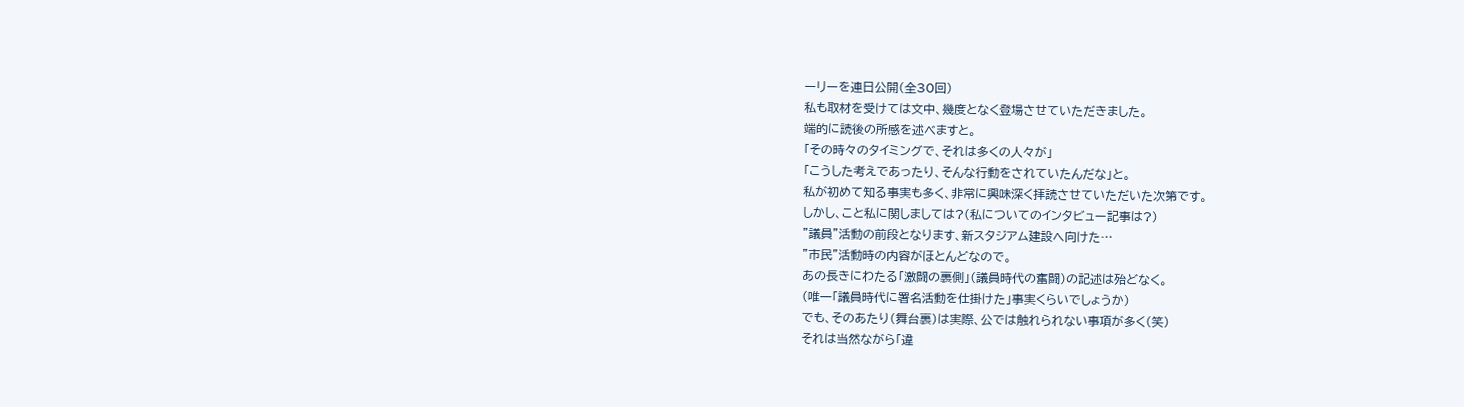ーリーを連日公開(全30回)
私も取材を受けては文中、幾度となく登場させていただきました。
端的に読後の所感を述べますと。
「その時々のタイミングで、それは多くの人々が」
「こうした考えであったり、そんな行動をされていたんだな」と。
私が初めて知る事実も多く、非常に興味深く拝読させていただいた次第です。
しかし、こと私に関しましては?(私についてのインタビュー記事は?)
”議員”活動の前段となります、新スタジアム建設へ向けた…
”市民”活動時の内容がほとんどなので。
あの長きにわたる「激闘の裏側」(議員時代の奮闘)の記述は殆どなく。
(唯一「議員時代に署名活動を仕掛けた」事実くらいでしょうか)
でも、そのあたり(舞台裏)は実際、公では触れられない事項が多く(笑)
それは当然ながら「違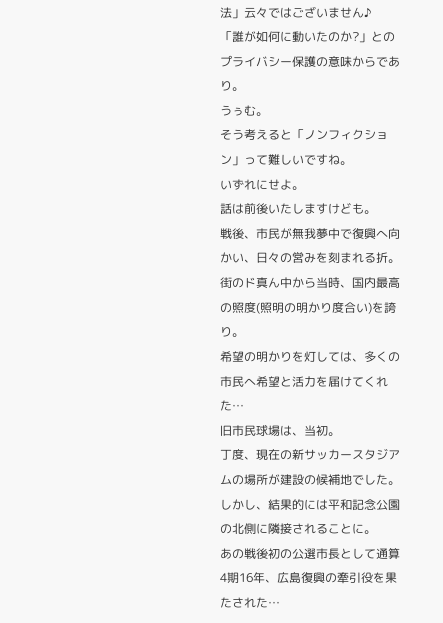法」云々ではございません♪
「誰が如何に動いたのか?」とのプライバシー保護の意味からであり。
うぅむ。
そう考えると「ノンフィクション」って難しいですね。
いずれにせよ。
話は前後いたしますけども。
戦後、市民が無我夢中で復興へ向かい、日々の営みを刻まれる折。
街のド真ん中から当時、国内最高の照度(照明の明かり度合い)を誇り。
希望の明かりを灯しては、多くの市民へ希望と活力を届けてくれた…
旧市民球場は、当初。
丁度、現在の新サッカースタジアムの場所が建設の候補地でした。
しかし、結果的には平和記念公園の北側に隣接されることに。
あの戦後初の公選市長として通算4期16年、広島復興の牽引役を果たされた…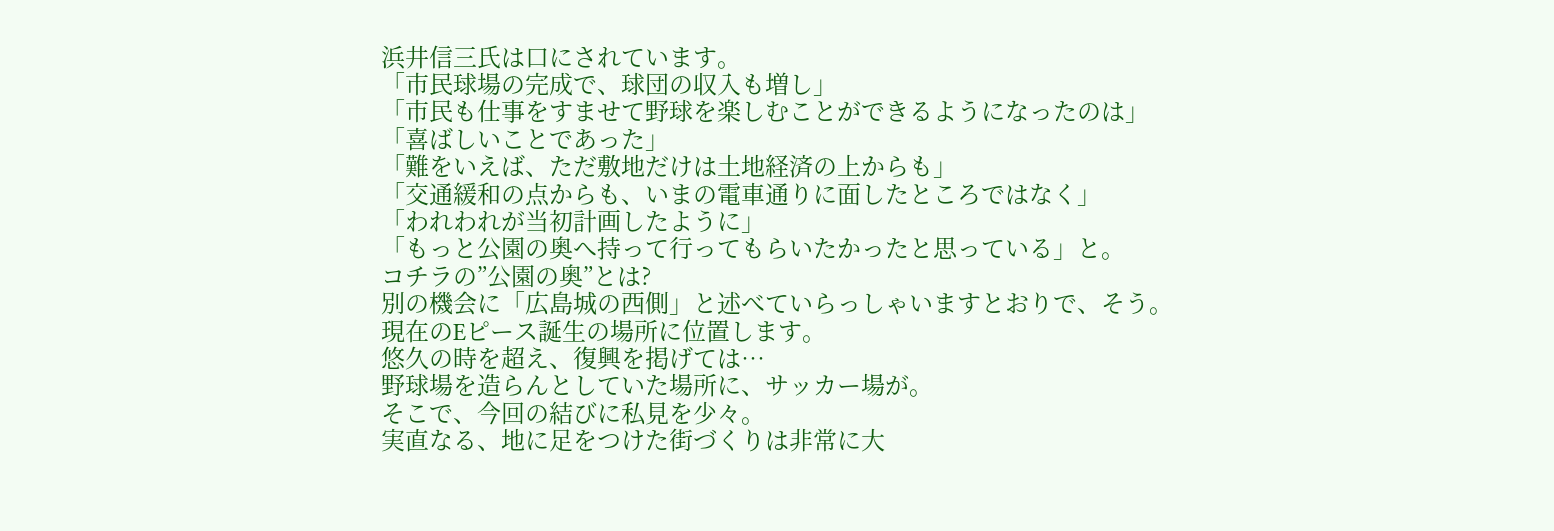浜井信三氏は口にされています。
「市民球場の完成で、球団の収入も増し」
「市民も仕事をすませて野球を楽しむことができるようになったのは」
「喜ばしいことであった」
「難をいえば、ただ敷地だけは土地経済の上からも」
「交通緩和の点からも、いまの電車通りに面したところではなく」
「われわれが当初計画したように」
「もっと公園の奥へ持って行ってもらいたかったと思っている」と。
コチラの”公園の奥”とは?
別の機会に「広島城の西側」と述べていらっしゃいますとおりで、そう。
現在のEピース誕生の場所に位置します。
悠久の時を超え、復興を掲げては…
野球場を造らんとしていた場所に、サッカー場が。
そこで、今回の結びに私見を少々。
実直なる、地に足をつけた街づくりは非常に大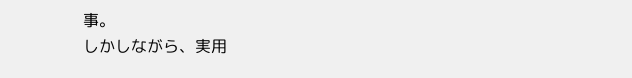事。
しかしながら、実用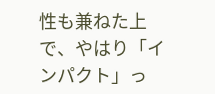性も兼ねた上で、やはり「インパクト」っ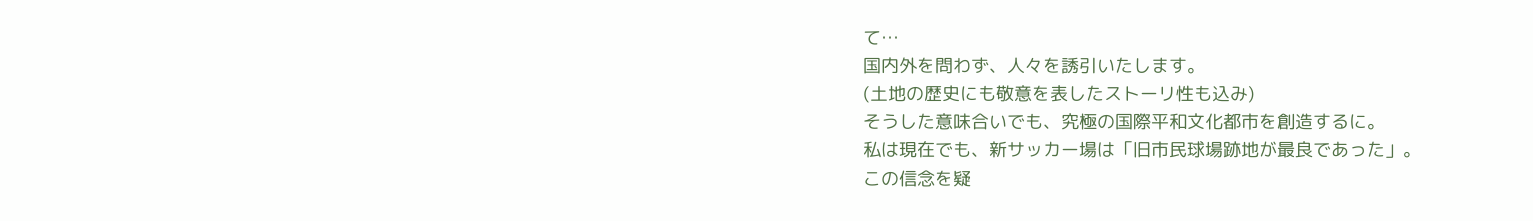て…
国内外を問わず、人々を誘引いたします。
(土地の歴史にも敬意を表したストーリ性も込み)
そうした意味合いでも、究極の国際平和文化都市を創造するに。
私は現在でも、新サッカー場は「旧市民球場跡地が最良であった」。
この信念を疑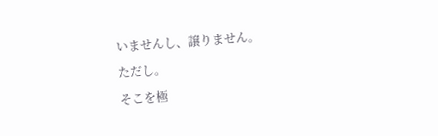いませんし、譲りません。
ただし。
そこを極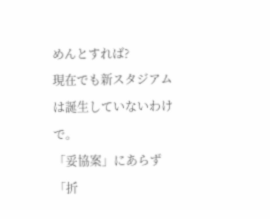めんとすれば?
現在でも新スタジアムは誕生していないわけで。
「妥協案」にあらず「折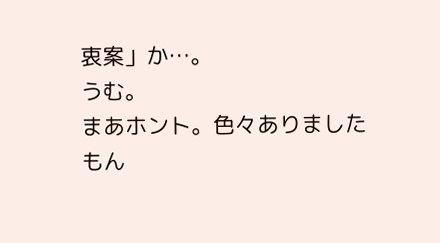衷案」か…。
うむ。
まあホント。色々ありましたもん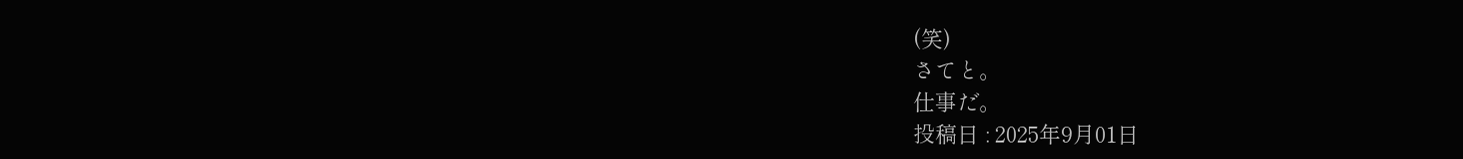(笑)
さてと。
仕事だ。
投稿日 : 2025年9月01日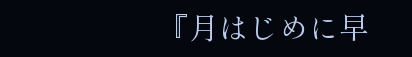『月はじめに早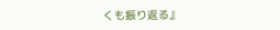くも振り返る』